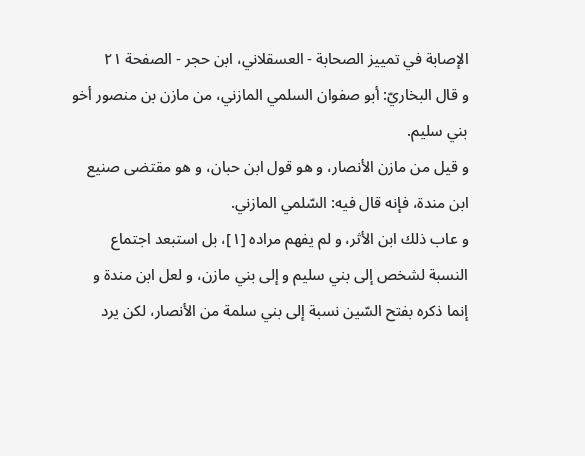الإصابة في تمييز الصحابة - العسقلاني، ابن حجر - الصفحة ٢١
و قال البخاريّ: أبو صفوان السلمي المازني، من مازن بن منصور أخو بني سليم.
و قيل من مازن الأنصار، و هو قول ابن حبان، و هو مقتضى صنيع ابن مندة، فإنه قال فيه: السّلمي المازني.
و عاب ذلك ابن الأثر، و لم يفهم مراده [١]، بل استبعد اجتماع النسبة لشخص إلى بني سليم و إلى بني مازن، و لعل ابن مندة و إنما ذكره بفتح السّين نسبة إلى بني سلمة من الأنصار، لكن يرد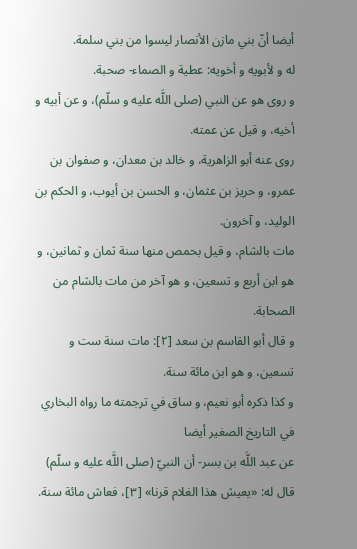أيضا أنّ بني مازن الأنصار ليسوا من بني سلمة.
له و لأبويه و أخويه: عطية و الصماء- صحبة.
و روى هو عن النبي (صلى اللَّه عليه و سلّم)، و عن أبيه و أخيه، و قيل عن عمته.
روى عنه أبو الزاهرية، و خالد بن معدان، و صفوان بن عمرو، و حريز بن عثمان، و الحسن بن أيوب، و الحكم بن الوليد، و آخرون.
مات بالشام، و قيل بحمص منها سنة ثمان و ثمانين، و هو ابن أربع و تسعين، و هو آخر من مات بالشام من الصحابة.
و قال أبو القاسم بن سعد [٢]: مات سنة ست و تسعين، و هو ابن مائة سنة.
و كذا ذكره أبو نعيم، و ساق في ترجمته ما رواه البخاري في التاريخ الصغير أيضا
عن عبد اللَّه بن بسر- أن النبيّ (صلى اللَّه عليه و سلّم) قال له: «يعيش هذا الغلام قرنا» [٣]، فعاش مائة سنة.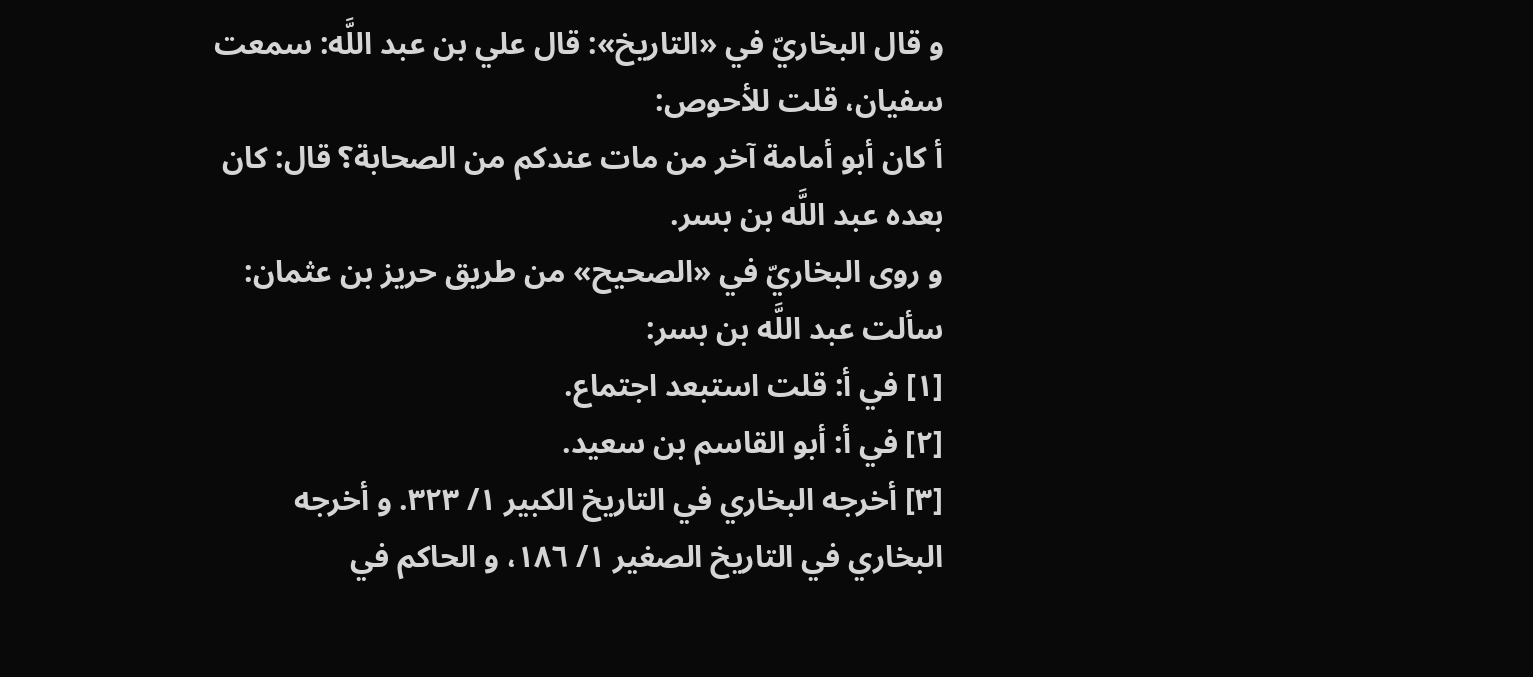و قال البخاريّ في «التاريخ»: قال علي بن عبد اللَّه: سمعت سفيان، قلت للأحوص:
أ كان أبو أمامة آخر من مات عندكم من الصحابة؟ قال: كان بعده عبد اللَّه بن بسر.
و روى البخاريّ في «الصحيح» من طريق حريز بن عثمان: سألت عبد اللَّه بن بسر:
[١] في أ: قلت استبعد اجتماع.
[٢] في أ: أبو القاسم بن سعيد.
[٣] أخرجه البخاري في التاريخ الكبير ١/ ٣٢٣. و أخرجه البخاري في التاريخ الصغير ١/ ١٨٦، و الحاكم في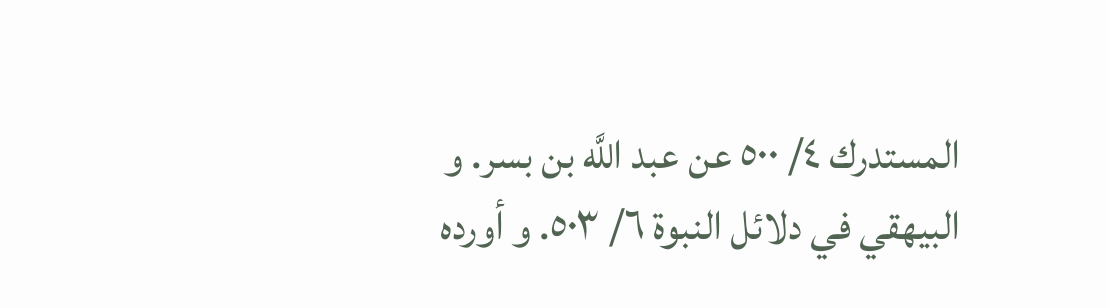المستدرك ٤/ ٥٠٠ عن عبد اللَّه بن بسر. و البيهقي في دلائل النبوة ٦/ ٥٠٣. و أورده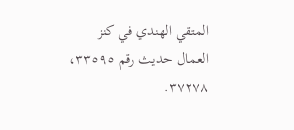المتقي الهندي في كنز العمال حديث رقم ٣٣٥٩٥، ٣٧٢٧٨.